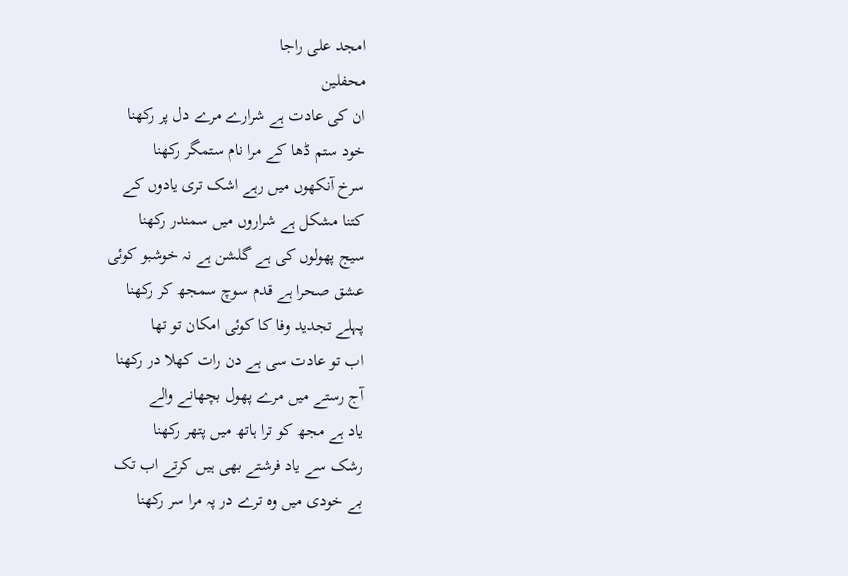امجد علی راجا
محفلین
ان کی عادت ہے شرارے مرے دل پر رکھنا
خود ستم ڈھا کے مرا نام ستمگر رکھنا
سرخ آنکھوں میں رہے اشک تری یادوں کے
کتنا مشکل ہے شراروں میں سمندر رکھنا
سیج پھولوں کی ہے گلشن ہے نہ خوشبو کوئی
عشق صحرا ہے قدم سوچ سمجھ کر رکھنا
پہلے تجدید وفا کا کوئی امکان تو تھا
اب تو عادت سی ہے دن رات کھلا در رکھنا
آج رستے میں مرے پھول بچھانے والے
یاد ہے مجھ کو ترا ہاتھ میں پتھر رکھنا
رشک سے یاد فرشتے بھی ہیں کرتے اب تک
بے خودی میں وہ ترے در پہ مرا سر رکھنا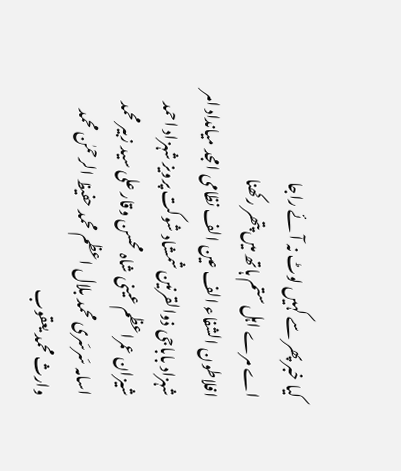کیا خبر پھر سے کہیں لوٹ نہ آئے راجا
اے مرے اہل ستم ہاتھ میں پتھر رکھنا
افلاطون الشفاء الف عین الف نظامی امجد میانداد امر شہزاد باباجی ذوالقرنین شمشاد شوکت پرویز شہزاد احمد شیزان عمراعظم عینی شاہ محسن وقار علی سید زبیر محمد اسامہ سَرسَری محمد بلال اعظم محمد حفیظ الرحمٰن محمد وارث محمد یعقوب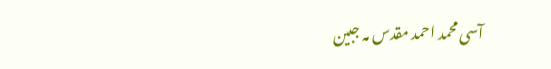آسی محمد احمد مقدس مہ جبین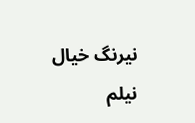نیرنگ خیال نیلم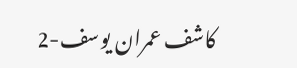کاشف عمران یوسف-2